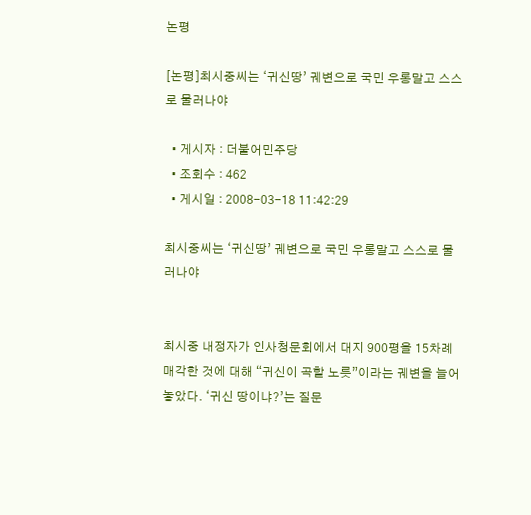논평

[논평]최시중씨는 ‘귀신땅’ 궤변으로 국민 우롱말고 스스로 물러나야

  • 게시자 : 더불어민주당
  • 조회수 : 462
  • 게시일 : 2008-03-18 11:42:29

최시중씨는 ‘귀신땅’ 궤변으로 국민 우롱말고 스스로 물러나야


최시중 내정자가 인사청문회에서 대지 900평을 15차례 매각한 것에 대해 “귀신이 곡할 노릇”이라는 궤변을 늘어놓았다. ‘귀신 땅이냐?’는 질문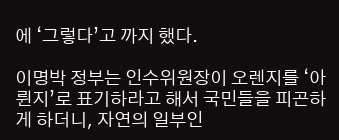에 ‘그렇다’고 까지 했다.

이명박 정부는 인수위원장이 오렌지를 ‘아륀지’로 표기하라고 해서 국민들을 피곤하게 하더니, 자연의 일부인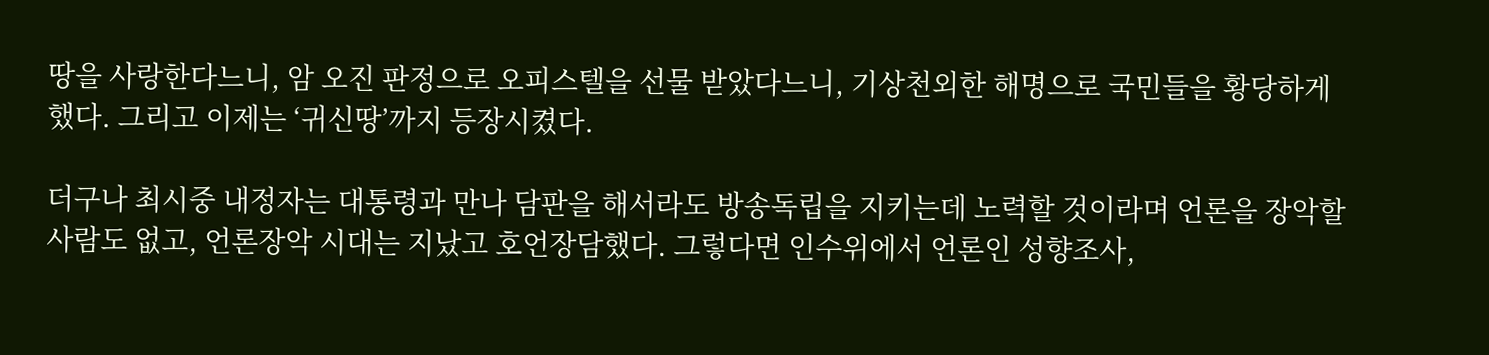땅을 사랑한다느니, 암 오진 판정으로 오피스텔을 선물 받았다느니, 기상천외한 해명으로 국민들을 황당하게 했다. 그리고 이제는 ‘귀신땅’까지 등장시켰다.

더구나 최시중 내정자는 대통령과 만나 담판을 해서라도 방송독립을 지키는데 노력할 것이라며 언론을 장악할 사람도 없고, 언론장악 시대는 지났고 호언장담했다. 그렇다면 인수위에서 언론인 성향조사,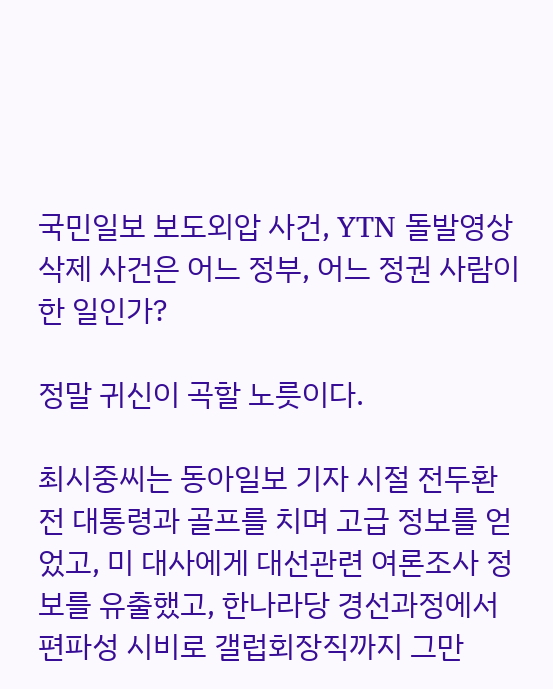국민일보 보도외압 사건, YTN 돌발영상 삭제 사건은 어느 정부, 어느 정권 사람이 한 일인가?

정말 귀신이 곡할 노릇이다.

최시중씨는 동아일보 기자 시절 전두환 전 대통령과 골프를 치며 고급 정보를 얻었고, 미 대사에게 대선관련 여론조사 정보를 유출했고, 한나라당 경선과정에서 편파성 시비로 갤럽회장직까지 그만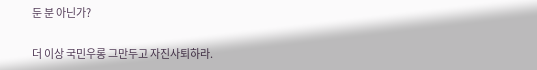둔 분 아닌가?

더 이상 국민우롱 그만두고 자진사퇴하라.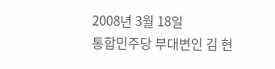2008년 3월 18일
통합민주당 부대변인 김 현